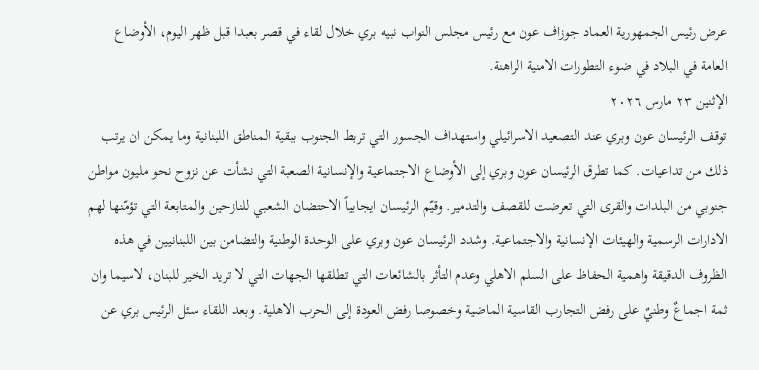عرض رئيس الجمهورية العماد جوزاف عون مع رئيس مجلس النواب نبيه بري خلال لقاء في قصر بعبدا قبل ظهر اليوم، الأوضاع العامة في البلاد في ضوء التطورات الامنية الراهنة.
الإثنين ٢٣ مارس ٢٠٢٦
توقف الرئيسان عون وبري عند التصعيد الاسرائيلي واستهداف الجسور التي تربط الجنوب ببقية المناطق اللبنانية وما يمكن ان يرتب ذلك من تداعيات. كما تطرق الرئيسان عون وبري إلى الأوضاع الاجتماعية والإنسانية الصعبة التي نشأت عن نزوح نحو مليون مواطن جنوبي من البلدات والقرى التي تعرضت للقصف والتدمير. وقيّم الرئيسان ايجابياً الاحتضان الشعبي للنازحين والمتابعة التي تؤمّنها لهم الادارات الرسمية والهيئات الإنسانية والاجتماعية. وشدد الرئيسان عون وبري على الوحدة الوطنية والتضامن بين اللبنانيين في هذه الظروف الدقيقة واهمية الحفاظ على السلم الاهلي وعدم التأثر بالشائعات التي تطلقها الجهات التي لا تريد الخير للبنان، لاسيما وان ثمة اجماعٌ وطنيٌ على رفض التجارب القاسية الماضية وخصوصا رفض العودة إلى الحرب الاهلية. وبعد اللقاء سئل الرئيس بري عن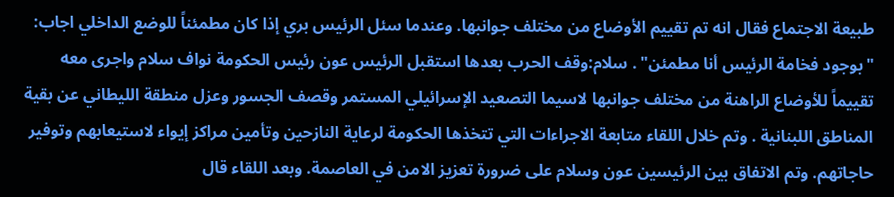طبيعة الاجتماع فقال انه تم تقييم الأوضاع من مختلف جوانبها. وعندما سئل الرئيس بري إذا كان مطمئناً للوضع الداخلي اجاب: "بوجود فخامة الرئيس أنا مطمئن" . سلام:وقف الحرب بعدها استقبل الرئيس عون رئيس الحكومة نواف سلام واجرى معه تقييماً للأوضاع الراهنة من مختلف جوانبها لاسيما التصعيد الإسرائيلي المستمر وقصف الجسور وعزل منطقة الليطاني عن بقية المناطق اللبنانية . وتم خلال اللقاء متابعة الاجراءات التي تتخذها الحكومة لرعاية النازحين وتأمين مراكز إيواء لاستيعابهم وتوفير حاجاتهم. وتم الاتفاق بين الرئيسين عون وسلام على ضرورة تعزيز الامن في العاصمة. وبعد اللقاء قال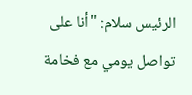الرئيس سلام: "أنا على تواصل يومي مع فخامة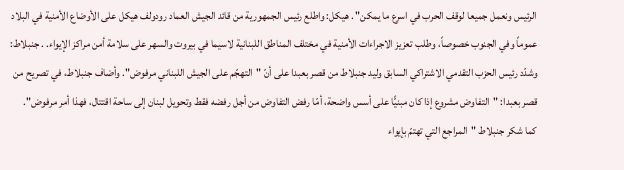الرئيس ونعمل جميعا لوقف الحرب في اسرع ما يمكن" . هيكل: واطلع رئيس الجمهورية من قائد الجيش العماد رودولف هيكل على الأوضاع الأمنية في البلاد عموماً وفي الجنوب خصوصاً، وطلب تعزيز الاجراءات الأمنية في مختلف المناطق اللبنانية لاسيما في بيروت والسهر على سلامة أمن مراكز الإيواء. . جنبلاط: وشدّد رئيس الحزب التقدمي الاشتراكي السابق وليد جنبلاط من قصر بعبدا على أنّ "التهجّم على الجيش اللبناني مرفوض". وأضاف جنبلاط، في تصريح من قصر بعبدا: "التفاوض مشروع إذا كان مبنيًّا على أسس واضحة، أمّا رفض التفاوض من أجل رفضه فقط وتحويل لبنان إلى ساحة اقتتال، فهذا أمر مرفوض". كما شكر جنبلاط "المراجع التي تهتمّ بإيواء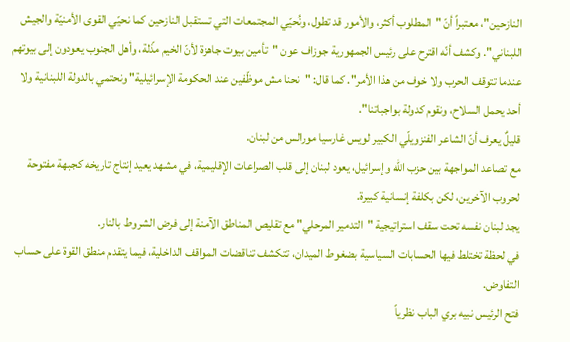النازحين"، معتبراً أنّ "المطلوب أكثر، والأمور قد تطول، ونُحيّي المجتمعات التي تستقبل النازحين كما نحيّي القوى الأمنيّة والجيش اللبناني". وكشف أنّه اقترح على رئيس الجمهورية جوزاف عون "تأمين بيوت جاهزة لأنّ الخيم مذّلة، وأهل الجنوب يعودون إلى بيوتهم عندما تتوقف الحرب ولا خوف من هذا الأمر". كما قال: "نحنا مش موظّفين عند الحكومة الإسرائيلية" ونحتمي بالدولة اللبنانية ولا أحد يحمل السلاح، ونقوم كدولة بواجباتنا".
قليلٌ يعرف أنّ الشاعر الفنزويلّي الكبير لويس غارسيا مورالس من لبنان.
مع تصاعد المواجهة بين حزب الله وإسرائيل، يعود لبنان إلى قلب الصراعات الإقليمية، في مشهد يعيد إنتاج تاريخه كجبهة مفتوحة لحروب الآخرين، لكن بكلفة إنسانية كبيرة.
يجد لبنان نفسه تحت سقف استراتيجية "التدمير المرحلي" مع تقليص المناطق الآمنة إلى فرض الشروط بالنار.
في لحظة تختلط فيها الحسابات السياسية بضغوط الميدان، تتكشف تناقضات المواقف الداخلية، فيما يتقدم منطق القوة على حساب التفاوض.
فتح الرئيس نبيه بري الباب نظرياً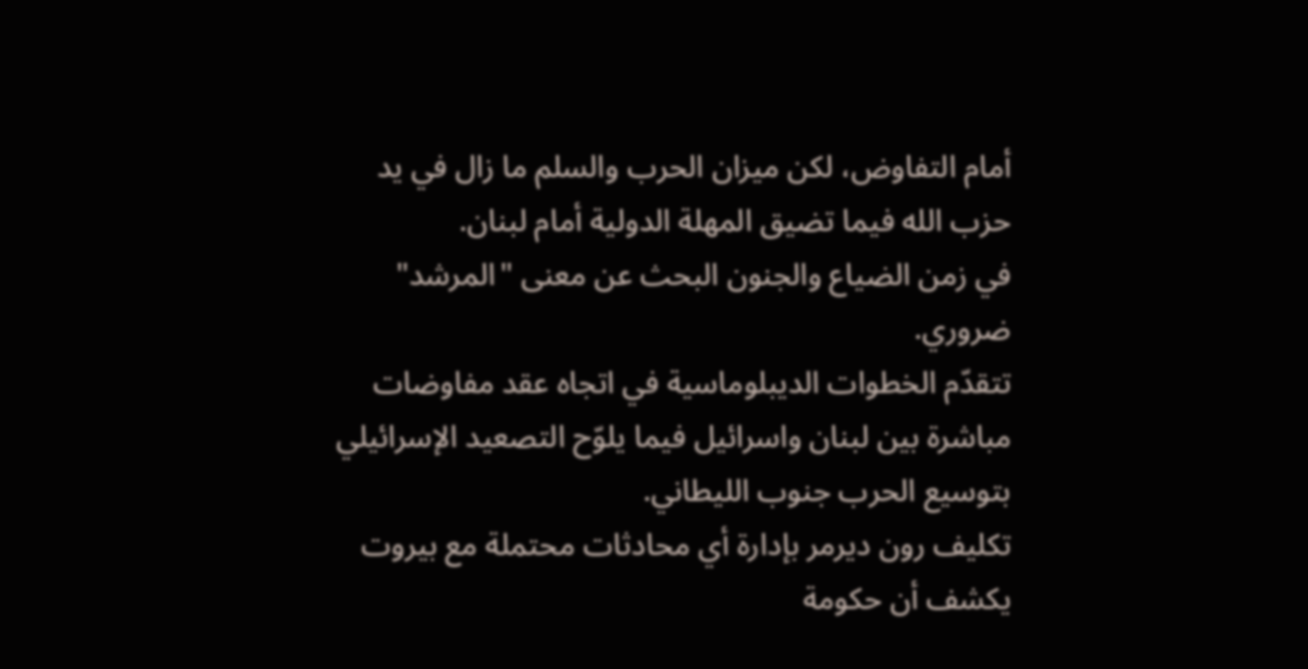أمام التفاوض، لكن ميزان الحرب والسلم ما زال في يد حزب الله فيما تضيق المهلة الدولية أمام لبنان.
في زمن الضياع والجنون البحث عن معنى "المرشد" ضروري.
تتقدّم الخطوات الديبلوماسية في اتجاه عقد مفاوضات مباشرة بين لبنان واسرائيل فيما يلوّح التصعيد الإسرائيلي بتوسيع الحرب جنوب الليطاني.
تكليف رون ديرمر بإدارة أي محادثات محتملة مع بيروت يكشف أن حكومة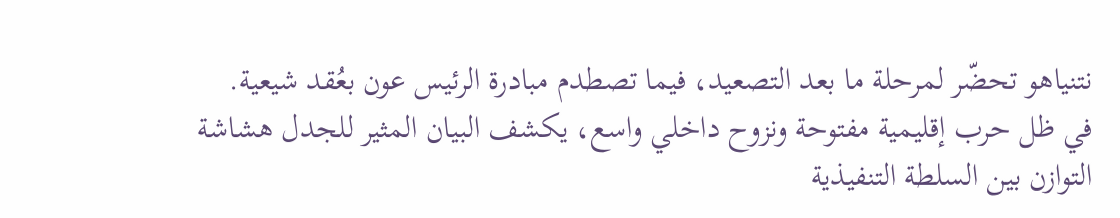نتنياهو تحضّر لمرحلة ما بعد التصعيد، فيما تصطدم مبادرة الرئيس عون بعُقد شيعية.
في ظل حرب إقليمية مفتوحة ونزوح داخلي واسع، يكشف البيان المثير للجدل هشاشة التوازن بين السلطة التنفيذية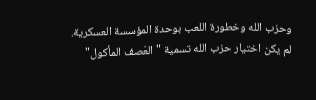وحزب الله وخطورة اللعب بوحدة المؤسسة العسكرية.
لم يكن اختيار حزب الله تسمية "العَصف المأكول"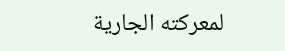لمعركته الجارية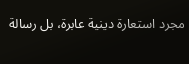مجرد استعارة دينية عابرة، بل رسالة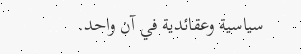سياسية وعقائدية في آن واحد.